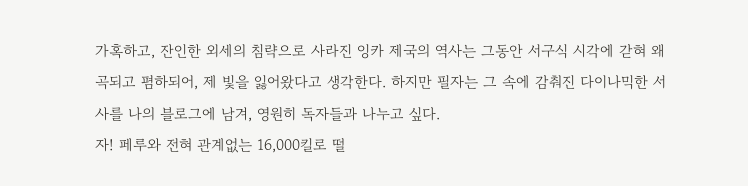가혹하고, 잔인한 외세의 침략으로 사라진 잉카 제국의 역사는 그동안 서구식 시각에 갇혀 왜곡되고 폄하되어, 제 빛을 잃어왔다고 생각한다. 하지만 필자는 그 속에 감춰진 다이나믹한 서사를 나의 블로그에 남겨, 영원히 독자들과 나누고 싶다.
자! 페루와 전혀 관계없는 16,000킬로 떨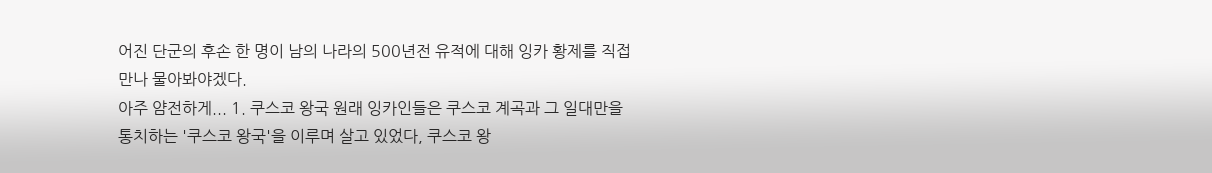어진 단군의 후손 한 명이 남의 나라의 500년전 유적에 대해 잉카 황제를 직접 만나 물아봐야겠다.
아주 얌전하게... 1. 쿠스코 왕국 원래 잉카인들은 쿠스코 계곡과 그 일대만을 통치하는 '쿠스코 왕국'을 이루며 살고 있었다, 쿠스코 왕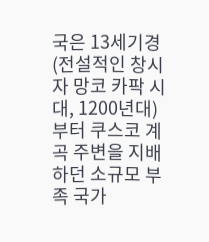국은 13세기경(전설적인 창시자 망코 카팍 시대, 1200년대)부터 쿠스코 계곡 주변을 지배하던 소규모 부족 국가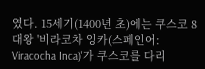였다. 15세기(1400년 초)에는 쿠스코 8대왕 '비라코차 잉카(스페인어: Viracocha Inca)'가 쿠스코를 다리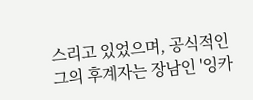스리고 있었으며, 공식적인 그의 후계자는 장남인 '잉카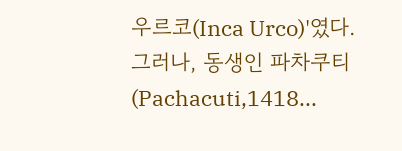우르코(Inca Urco)'였다.
그러나, 동생인 파차쿠티(Pachacuti,1418...